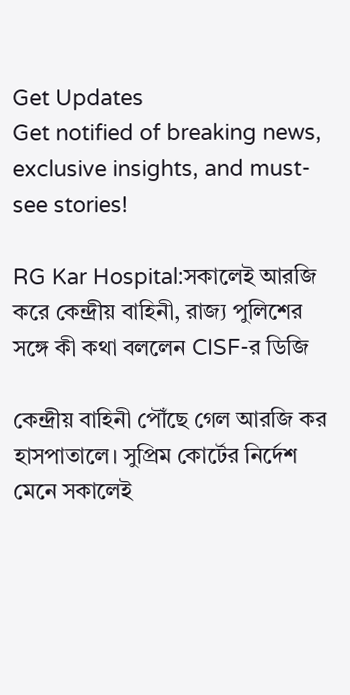Get Updates
Get notified of breaking news, exclusive insights, and must-see stories!

RG Kar Hospital:সকালেই আরজি করে কেন্দ্রীয় বাহিনী, রাজ্য পুলিশের সঙ্গে কী কথা বললেন CISF-র ডিজি

কেন্দ্রীয় বাহিনী পৌঁছে গেল আরজি কর হাসপাতালে। সুপ্রিম কোর্টের নির্দেশ মেনে সকালেই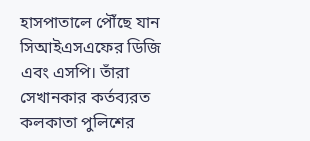হাসপাতালে পৌঁছে যান সিআইএসএফের ডিজি এবং এসপি। তাঁরা সেখানকার কর্তব্যরত কলকাতা পুলিশের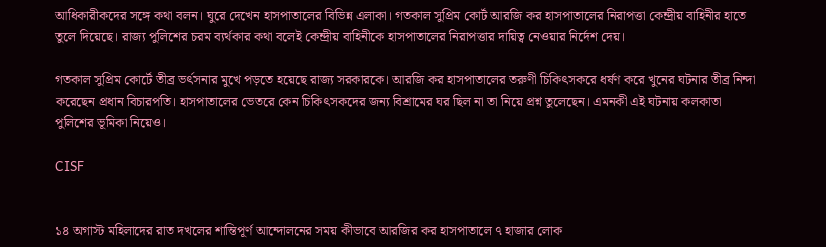আধিকারীকদের সঙ্গে কথা বলন। ঘুরে দেখেন হাসপাতালের বিভিন্ন এলাকা। গতকাল সুপ্রিম কোর্ট আরজি কর হাসপাতালের নিরাপত্তা কেন্দ্রীয় বাহিনীর হাতে তুলে দিয়েছে। রাজ্য পুলিশের চরম ব্যর্থকার কথা বলেই কেন্দ্রীয় বাহিনীকে হাসপাতালের নিরাপত্তার দায়িত্ব নেওয়ার নির্দেশ দেয়।

গতকাল সুপ্রিম কোর্টে তীব্র ভর্ৎসনার মুখে পড়তে হয়েছে রাজ্য সরকারকে। আরজি কর হাসপাতালের তরুণী চিকিৎসকরে ধর্ষণ করে খুনের ঘটনার তীব্র নিন্দা করেছেন প্রধান বিচারপতি। হাসপাতালের ভেতরে কেন চিকিৎসকদের জন্য বিশ্রামের ঘর ছিল না তা নিয়ে প্রশ্ন তুলেছেন। এমনকী এই ঘটনায় কলকাতা পুলিশের ভূমিকা নিয়েও।

CISF


১৪ অগাস্ট মহিলাদের রাত দখলের শান্তিপূর্ণ আন্দোলনের সময় কীভাবে আরজির কর হাসপাতালে ৭ হাজার লোক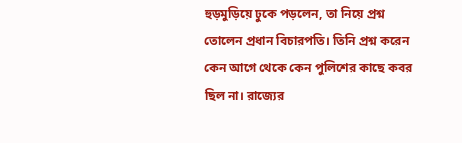হুড়মুড়িয়ে ঢুকে পড়লেন, তা নিয়ে প্রশ্ন তোলেন প্রধান বিচারপতি। তিনি প্রশ্ন করেন কেন আগে থেকে কেন পুলিশের কাছে কবর ছিল না। রাজ্যের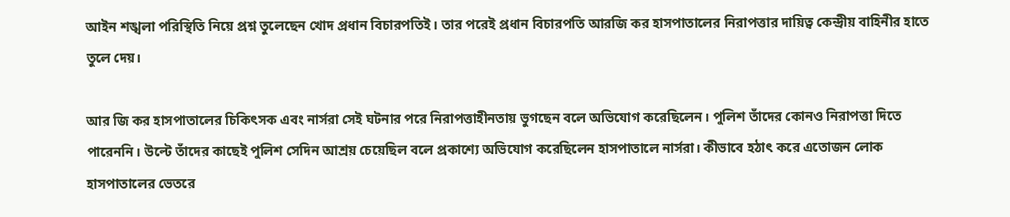আইন শঙ্খলা পরিস্থিতি নিয়ে প্রশ্ন তুলেছেন খোদ প্রধান বিচারপতিই। তার পরেই প্রধান বিচারপতি আরজি কর হাসপাতালের নিরাপত্তার দায়িত্ব কেন্দ্রীয় বাহিনীর হাতে তুলে দেয়।

আর জি কর হাসপাতালের চিকিৎসক এবং নার্সরা সেই ঘটনার পরে নিরাপত্তাহীনতায় ভুগছেন বলে অভিযোগ করেছিলেন। পুলিশ তাঁদের কোনও নিরাপত্তা দিতে পারেননি। উল্টে তাঁদের কাছেই পুলিশ সেদিন আশ্রয় চেয়েছিল বলে প্রকাশ্যে অভিযোগ করেছিলেন হাসপাতালে নার্সরা। কীভাবে হঠাৎ করে এতোজন লোক হাসপাতালের ভেতরে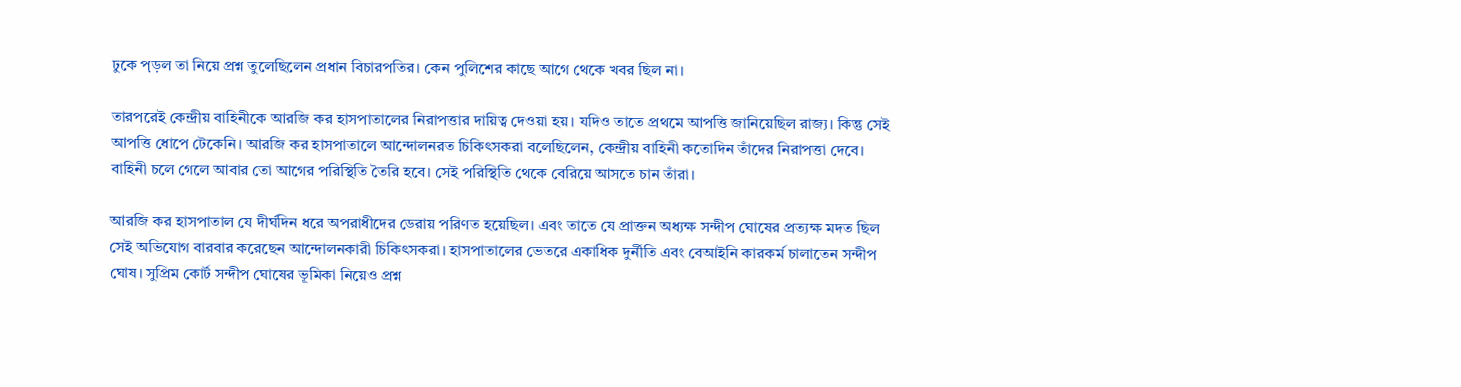ঢুকে প়ড়ল তা নিয়ে প্রশ্ন তুলেছিলেন প্রধান বিচারপতির। কেন পুলিশের কাছে আগে থেকে খবর ছিল না।

তারপরেই কেন্দ্রীয় বাহিনীকে আরজি কর হাসপাতালের নিরাপত্তার দায়িত্ব দেওয়া হয়। যদিও তাতে প্রথমে আপত্তি জানিয়েছিল রাজ্য। কিন্তু সেই আপত্তি ধোপে টেকেনি। আরজি কর হাসপাতালে আন্দোলনরত চিকিৎসকরা বলেছিলেন, কেন্দ্রীয় বাহিনী কতোদিন তাঁদের নিরাপত্তা দেবে। বাহিনী চলে গেলে আবার তো আগের পরিস্থিতি তৈরি হবে। সেই পরিস্থিতি থেকে বেরিয়ে আসতে চান তাঁরা।

আরজি কর হাসপাতাল যে দীর্ঘদিন ধরে অপরাধীদের ডেরায় পরিণত হয়েছিল। এবং তাতে যে প্রাক্তন অধ্যক্ষ সন্দীপ ঘোষের প্রত্যক্ষ মদত ছিল সেই অভিযোগ বারবার করেছেন আন্দোলনকারী চিকিৎসকরা। হাসপাতালের ভেতরে একাধিক দুর্নীতি এবং বেআইনি কারকর্ম চালাতেন সন্দীপ ঘোষ। সুপ্রিম কোর্ট সন্দীপ ঘোষের ভূমিকা নিয়েও প্রশ্ন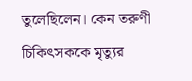তুলেছিলেন। কেন তরুণী চিকিৎসককে মৃত্যুর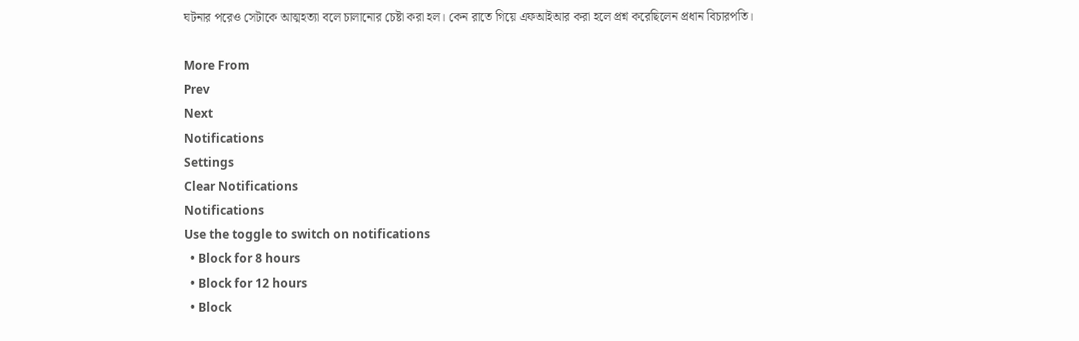ঘটনার পরেও সেটাকে আত্মহত্যা বলে চালানোর চেষ্টা করা হল। কেন রাতে গিয়ে এফআইআর করা হলে প্রশ্ন করেছিলেন প্রধান বিচারপতি।

More From
Prev
Next
Notifications
Settings
Clear Notifications
Notifications
Use the toggle to switch on notifications
  • Block for 8 hours
  • Block for 12 hours
  • Block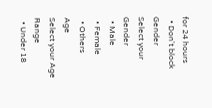for 24 hours
  • Don't block
Gender
Select your Gender
  • Male
  • Female
  • Others
Age
Select your Age Range
  • Under 18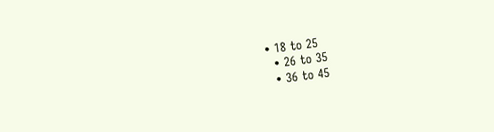• 18 to 25
  • 26 to 35
  • 36 to 45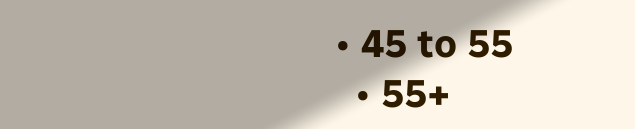• 45 to 55
  • 55+